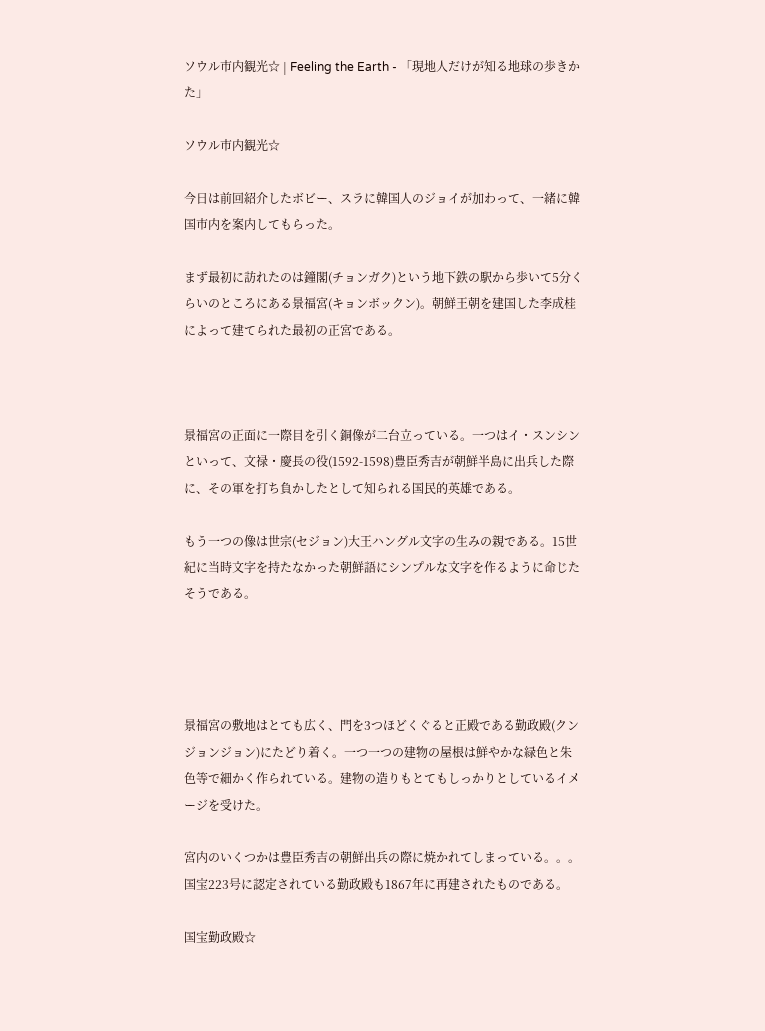ソウル市内観光☆ | Feeling the Earth - 「現地人だけが知る地球の歩きかた」

ソウル市内観光☆

今日は前回紹介したボビー、スラに韓国人のジョイが加わって、一緒に韓国市内を案内してもらった。

まず最初に訪れたのは鐘閣(チョンガク)という地下鉄の駅から歩いて5分くらいのところにある景福宮(キョンボックン)。朝鮮王朝を建国した李成桂によって建てられた最初の正宮である。



景福宮の正面に一際目を引く銅像が二台立っている。一つはイ・スンシンといって、文禄・慶長の役(1592-1598)豊臣秀吉が朝鮮半島に出兵した際に、その軍を打ち負かしたとして知られる国民的英雄である。

もう一つの像は世宗(セジョン)大王ハングル文字の生みの親である。15世紀に当時文字を持たなかった朝鮮語にシンプルな文字を作るように命じたそうである。




景福宮の敷地はとても広く、門を3つほどくぐると正殿である勤政殿(クンジョンジョン)にたどり着く。一つ一つの建物の屋根は鮮やかな緑色と朱色等で細かく作られている。建物の造りもとてもしっかりとしているイメージを受けた。

宮内のいくつかは豊臣秀吉の朝鮮出兵の際に焼かれてしまっている。。。国宝223号に認定されている勤政殿も1867年に再建されたものである。

国宝勤政殿☆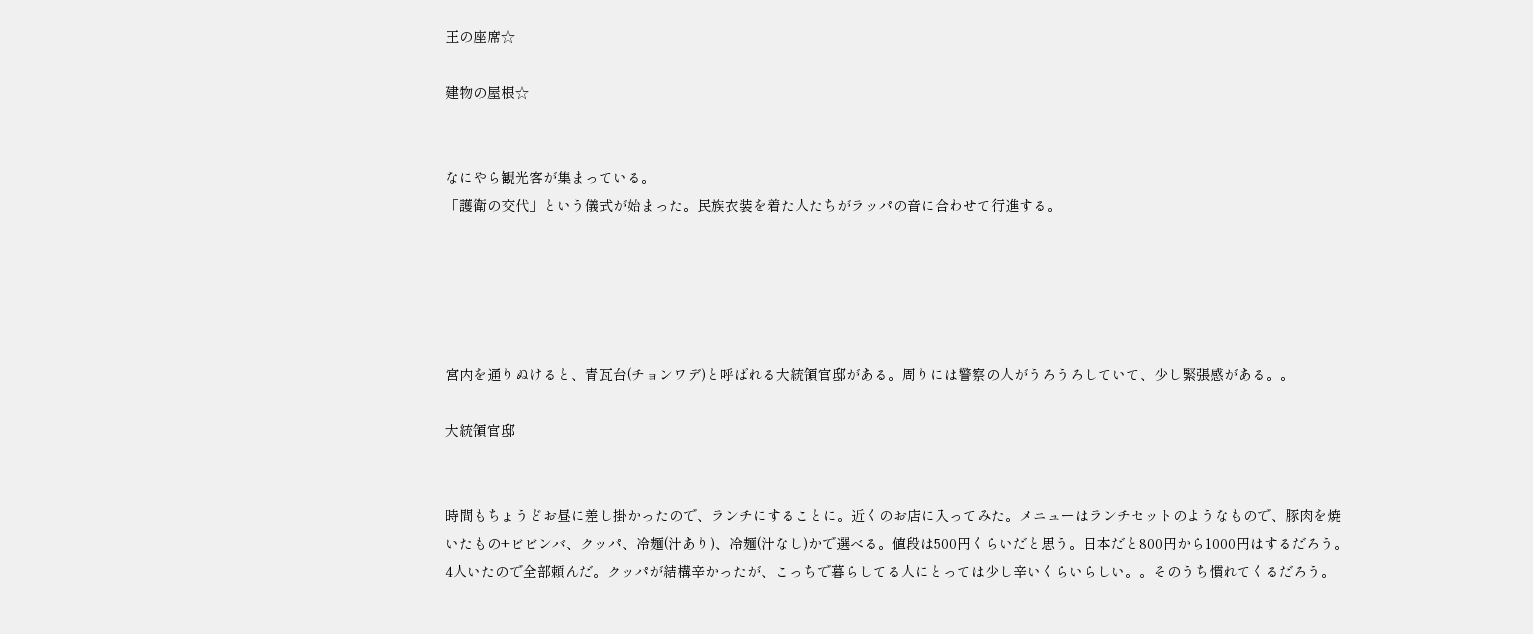王の座席☆

建物の屋根☆


なにやら観光客が集まっている。
「護衛の交代」という儀式が始まった。民族衣装を着た人たちがラッパの音に合わせて行進する。





宮内を通りぬけると、青瓦台(チョンワデ)と呼ばれる大統領官邸がある。周りには警察の人がうろうろしていて、少し緊張感がある。。

大統領官邸


時間もちょうどお昼に差し掛かったので、ランチにすることに。近くのお店に入ってみた。メニューはランチセットのようなもので、豚肉を焼いたもの+ビビンバ、クッパ、冷麺(汁あり)、冷麺(汁なし)かで選べる。値段は500円くらいだと思う。日本だと800円から1000円はするだろう。4人いたので全部頼んだ。クッパが結構辛かったが、こっちで暮らしてる人にとっては少し辛いくらいらしい。。そのうち慣れてくるだろう。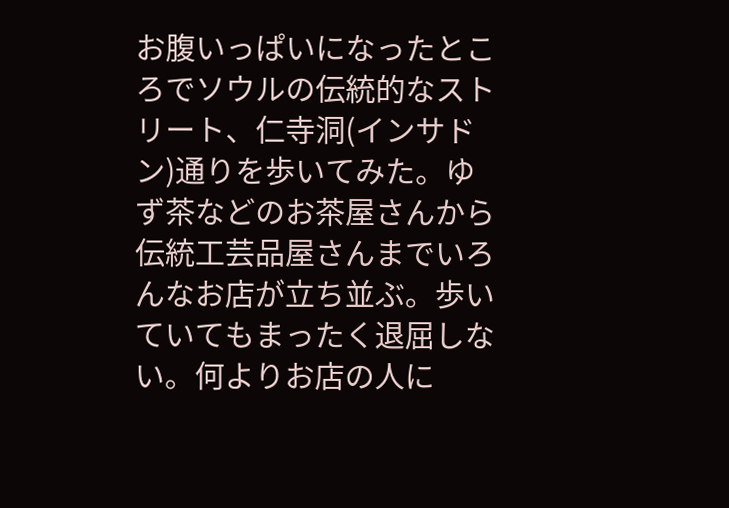お腹いっぱいになったところでソウルの伝統的なストリート、仁寺洞(インサドン)通りを歩いてみた。ゆず茶などのお茶屋さんから伝統工芸品屋さんまでいろんなお店が立ち並ぶ。歩いていてもまったく退屈しない。何よりお店の人に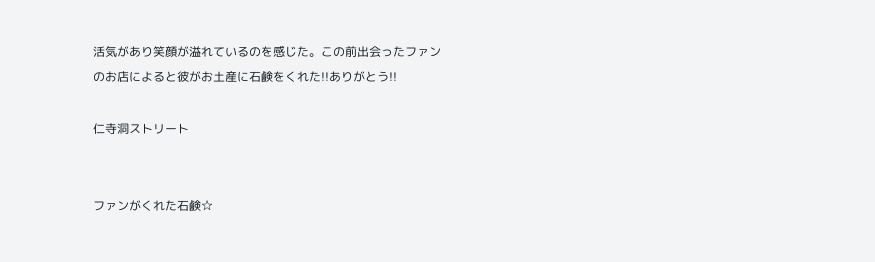活気があり笑顔が溢れているのを感じた。この前出会ったファンのお店によると彼がお土産に石鹸をくれた!!ありがとう!!

仁寺洞ストリート


ファンがくれた石鹸☆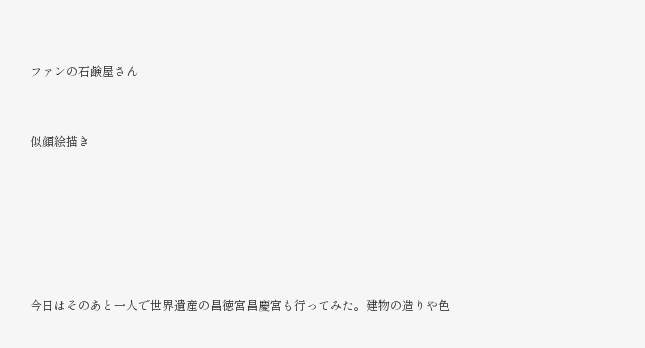ファンの石鹸屋さん


似顔絵描き






今日はそのあと一人で世界遺産の昌徳宮昌慶宮も行ってみた。建物の造りや色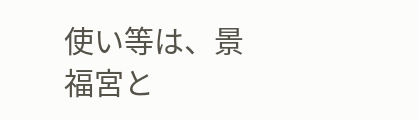使い等は、景福宮と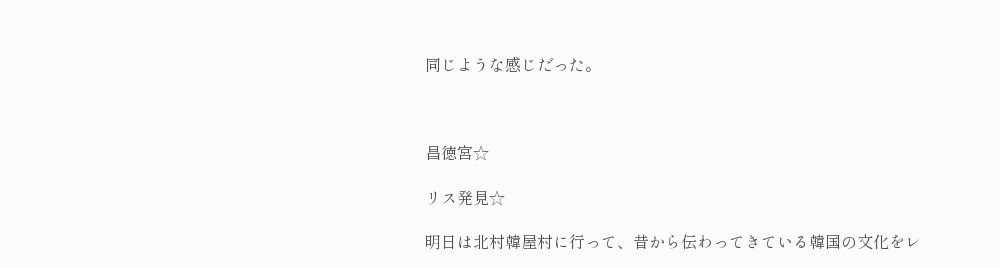同じような感じだった。



昌徳宮☆

リス発見☆

明日は北村韓屋村に行って、昔から伝わってきている韓国の文化をレ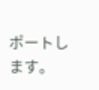ポートします。